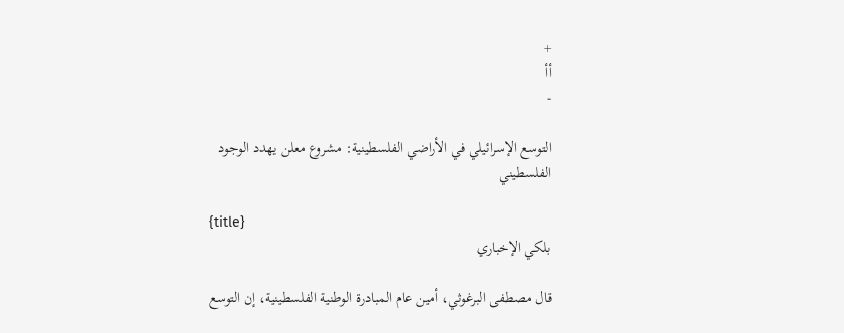+
أأ
-

التوسع الإسرائيلي في الأراضي الفلسطينية: مشروع معلن يهدد الوجود الفلسطيني

{title}
بلكي الإخباري

قال مصطفى البرغوثي، أمين عام المبادرة الوطنية الفلسطينية، إن التوسع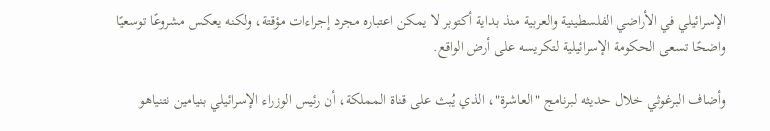الإسرائيلي في الأراضي الفلسطينية والعربية منذ بداية أكتوبر لا يمكن اعتباره مجرد إجراءات مؤقتة، ولكنه يعكس مشروعًا توسعيًا واضحًا تسعى الحكومة الإسرائيلية لتكريسه على أرض الواقع.

وأضاف البرغوثي خلال حديثه لبرنامج "العاشرة"، الذي يُبث على قناة المملكة، أن رئيس الوزراء الإسرائيلي بنيامين نتنياهو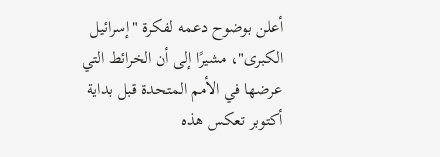أعلن بوضوح دعمه لفكرة "إسرائيل الكبرى"، مشيرًا إلى أن الخرائط التي عرضها في الأمم المتحدة قبل بداية أكتوبر تعكس هذه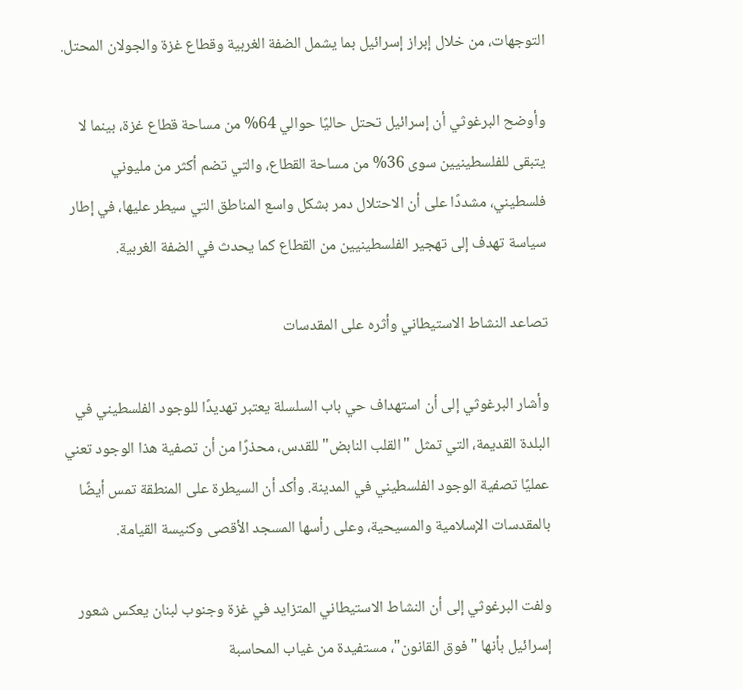التوجهات، من خلال إبراز إسرائيل بما يشمل الضفة الغربية وقطاع غزة والجولان المحتل.

وأوضح البرغوثي أن إسرائيل تحتل حاليًا حوالي 64% من مساحة قطاع غزة، بينما لا يتبقى للفلسطينيين سوى 36% من مساحة القطاع، والتي تضم أكثر من مليوني فلسطيني، مشددًا على أن الاحتلال دمر بشكل واسع المناطق التي سيطر عليها، في إطار سياسة تهدف إلى تهجير الفلسطينيين من القطاع كما يحدث في الضفة الغربية.

تصاعد النشاط الاستيطاني وأثره على المقدسات

وأشار البرغوثي إلى أن استهداف حي باب السلسلة يعتبر تهديدًا للوجود الفلسطيني في البلدة القديمة، التي تمثل "القلب النابض" للقدس، محذرًا من أن تصفية هذا الوجود تعني عمليًا تصفية الوجود الفلسطيني في المدينة. وأكد أن السيطرة على المنطقة تمس أيضًا بالمقدسات الإسلامية والمسيحية، وعلى رأسها المسجد الأقصى وكنيسة القيامة.

ولفت البرغوثي إلى أن النشاط الاستيطاني المتزايد في غزة وجنوب لبنان يعكس شعور إسرائيل بأنها "فوق القانون"، مستفيدة من غياب المحاسبة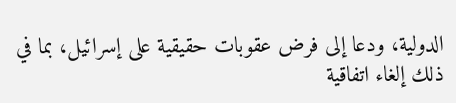الدولية، ودعا إلى فرض عقوبات حقيقية على إسرائيل، بما في ذلك إلغاء اتفاقية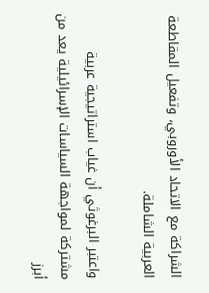الشراكة مع الاتحاد الأوروبي، وتفعيل المقاطعة العربية الشاملة.

واعتبر البرغوثي أن غياب استراتيجية عربية مشتركة لمواجهة السياسات الإسرائيلية يعد من أبرز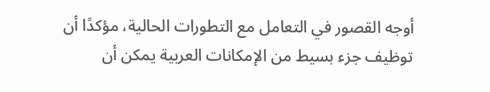أوجه القصور في التعامل مع التطورات الحالية، مؤكدًا أن توظيف جزء بسيط من الإمكانات العربية يمكن أن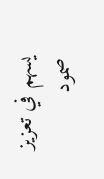يسهم في تعزيز صمود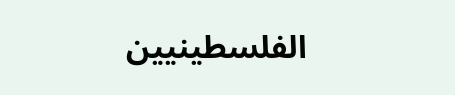الفلسطينيين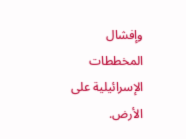وإفشال المخططات الإسرائيلية على الأرض.